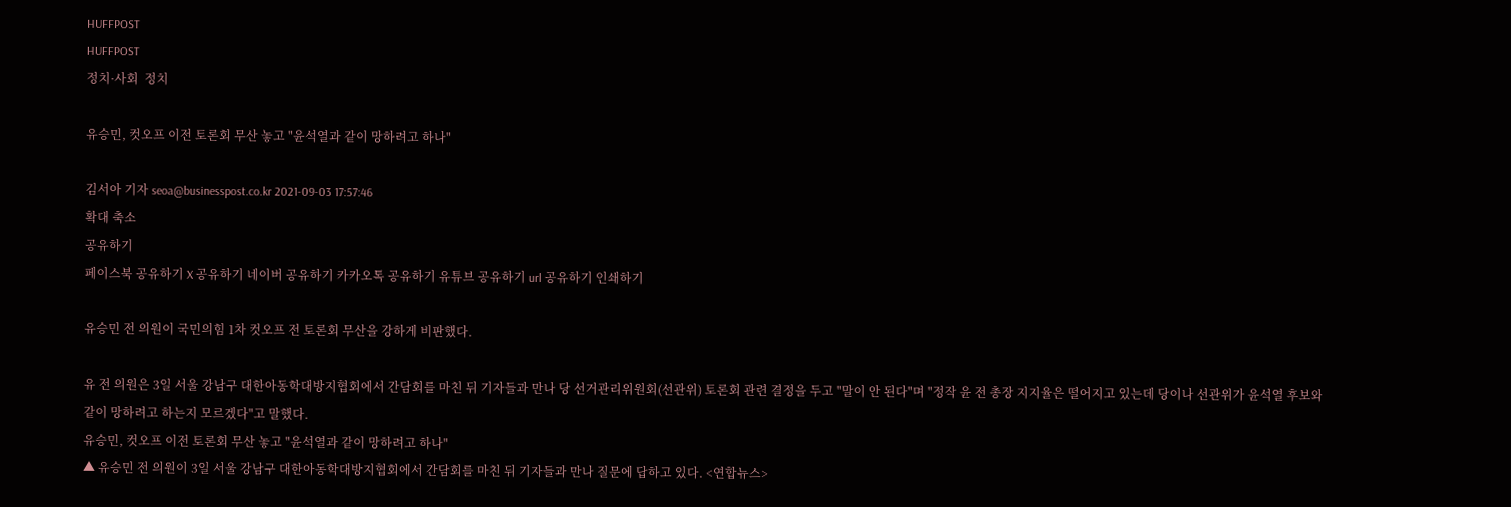HUFFPOST
HUFFPOST
정치·사회  정치

유승민, 컷오프 이전 토론회 무산 놓고 "윤석열과 같이 망하려고 하나"

김서아 기자 seoa@businesspost.co.kr 2021-09-03 17:57:46
확대 축소
공유하기
페이스북 공유하기 X 공유하기 네이버 공유하기 카카오톡 공유하기 유튜브 공유하기 url 공유하기 인쇄하기

유승민 전 의원이 국민의힘 1차 컷오프 전 토론회 무산을 강하게 비판했다.

유 전 의원은 3일 서울 강남구 대한아동학대방지협회에서 간담회를 마친 뒤 기자들과 만나 당 선거관리위원회(선관위) 토론회 관련 결정을 두고 "말이 안 된다"며 "정작 윤 전 총장 지지율은 떨어지고 있는데 당이나 선관위가 윤석열 후보와 같이 망하려고 하는지 모르겠다"고 말했다.
유승민, 컷오프 이전 토론회 무산 놓고 "윤석열과 같이 망하려고 하나"
▲ 유승민 전 의원이 3일 서울 강남구 대한아동학대방지협회에서 간담회를 마친 뒤 기자들과 만나 질문에 답하고 있다. <연합뉴스>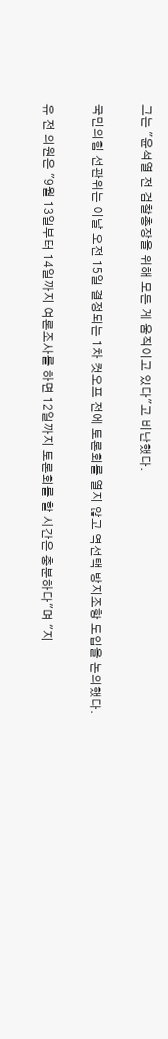그는 "윤석열 전 검찰총장을 위해 모든 게 움직이고 있다"고 비난했다.

국민의힘 선관위는 이날 오전 15일 결정되는 1차 컷오프 전에 토론회를 열지 않고 역선택 방지조항 도입을 논의했다.

유 전 의원은 "9월 13일부터 14일까지 여론조사를 하면 12일까지 토론회를 할 시간은 충분하다"며 "지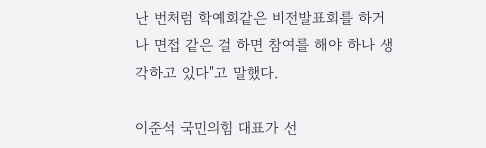난 번처럼 학예회같은 비전발표회를 하거나 면접 같은 걸 하면 참여를 해야 하나 생각하고 있다"고 말했다.

이준석 국민의힘 대표가 선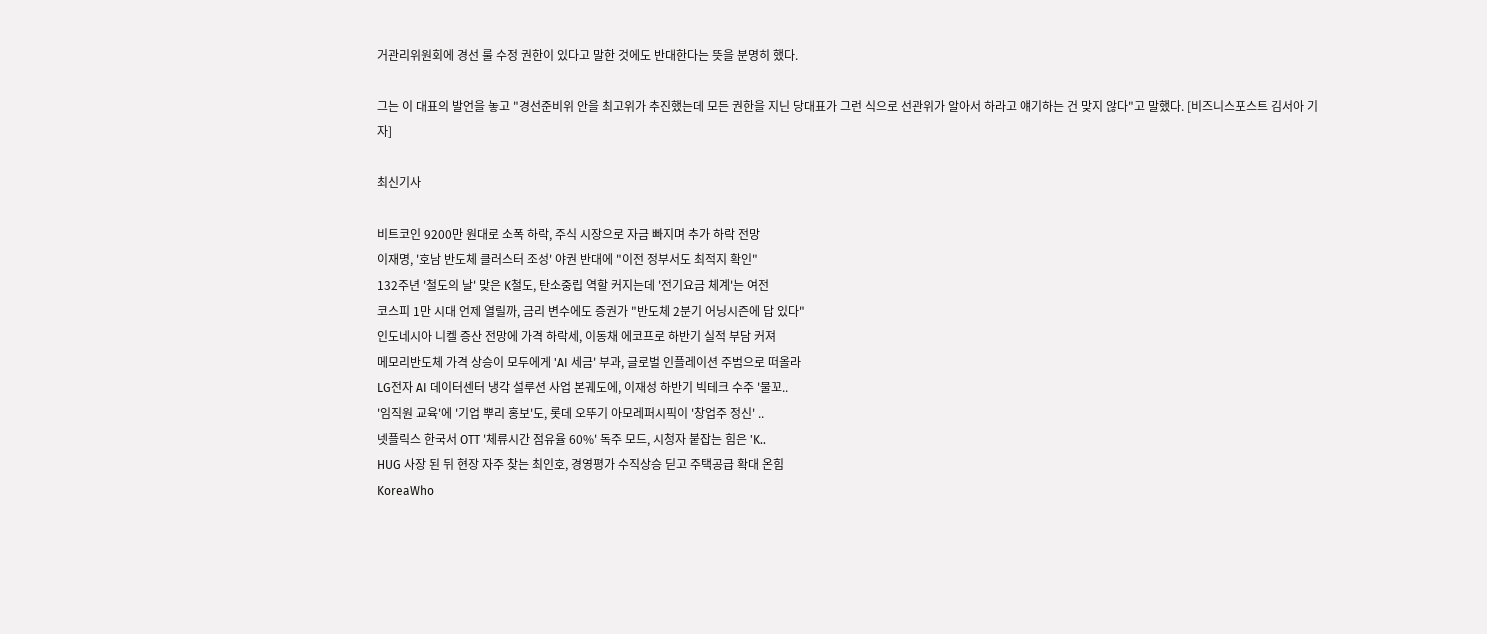거관리위원회에 경선 룰 수정 권한이 있다고 말한 것에도 반대한다는 뜻을 분명히 했다.

그는 이 대표의 발언을 놓고 "경선준비위 안을 최고위가 추진했는데 모든 권한을 지닌 당대표가 그런 식으로 선관위가 알아서 하라고 얘기하는 건 맞지 않다"고 말했다. [비즈니스포스트 김서아 기자]

최신기사

비트코인 9200만 원대로 소폭 하락, 주식 시장으로 자금 빠지며 추가 하락 전망
이재명, '호남 반도체 클러스터 조성' 야권 반대에 "이전 정부서도 최적지 확인"
132주년 '철도의 날' 맞은 K철도, 탄소중립 역할 커지는데 '전기요금 체계'는 여전
코스피 1만 시대 언제 열릴까, 금리 변수에도 증권가 "반도체 2분기 어닝시즌에 답 있다"
인도네시아 니켈 증산 전망에 가격 하락세, 이동채 에코프로 하반기 실적 부담 커져
메모리반도체 가격 상승이 모두에게 'AI 세금' 부과, 글로벌 인플레이션 주범으로 떠올라
LG전자 AI 데이터센터 냉각 설루션 사업 본궤도에, 이재성 하반기 빅테크 수주 '물꼬..
'임직원 교육'에 '기업 뿌리 홍보'도, 롯데 오뚜기 아모레퍼시픽이 '창업주 정신' ..
넷플릭스 한국서 OTT '체류시간 점유율 60%' 독주 모드, 시청자 붙잡는 힘은 'K..
HUG 사장 된 뒤 현장 자주 찾는 최인호, 경영평가 수직상승 딛고 주택공급 확대 온힘
KoreaWho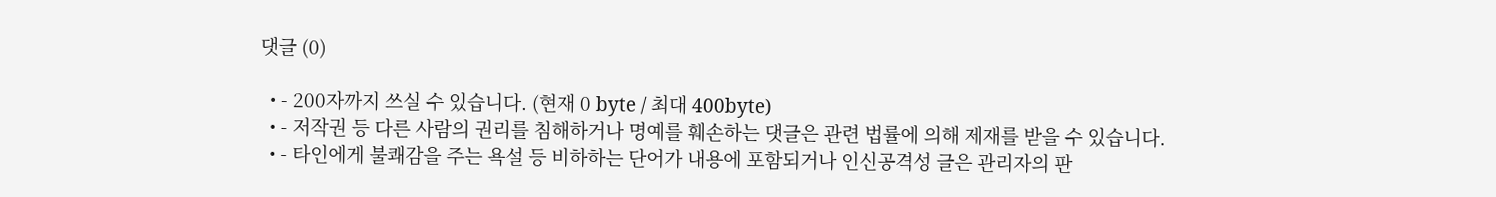댓글 (0)

  • - 200자까지 쓰실 수 있습니다. (현재 0 byte / 최대 400byte)
  • - 저작권 등 다른 사람의 권리를 침해하거나 명예를 훼손하는 댓글은 관련 법률에 의해 제재를 받을 수 있습니다.
  • - 타인에게 불쾌감을 주는 욕설 등 비하하는 단어가 내용에 포함되거나 인신공격성 글은 관리자의 판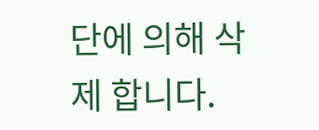단에 의해 삭제 합니다.